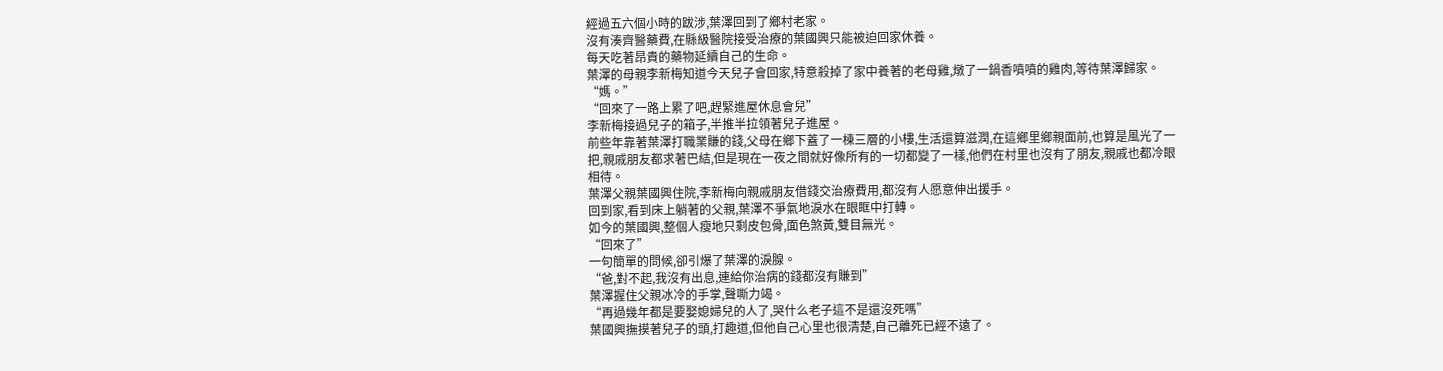經過五六個小時的跋涉,葉澤回到了鄉村老家。
沒有湊齊醫藥費,在縣級醫院接受治療的葉國興只能被迫回家休養。
每天吃著昂貴的藥物延續自己的生命。
葉澤的母親李新梅知道今天兒子會回家,特意殺掉了家中養著的老母雞,燉了一鍋香噴噴的雞肉,等待葉澤歸家。
“媽。”
“回來了一路上累了吧,趕緊進屋休息會兒”
李新梅接過兒子的箱子,半推半拉領著兒子進屋。
前些年靠著葉澤打職業賺的錢,父母在鄉下蓋了一棟三層的小樓,生活還算滋潤,在這鄉里鄉親面前,也算是風光了一把,親戚朋友都求著巴結,但是現在一夜之間就好像所有的一切都變了一樣,他們在村里也沒有了朋友,親戚也都冷眼相待。
葉澤父親葉國興住院,李新梅向親戚朋友借錢交治療費用,都沒有人愿意伸出援手。
回到家,看到床上躺著的父親,葉澤不爭氣地淚水在眼眶中打轉。
如今的葉國興,整個人瘦地只剩皮包骨,面色煞黃,雙目無光。
“回來了”
一句簡單的問候,卻引爆了葉澤的淚腺。
“爸,對不起,我沒有出息,連給你治病的錢都沒有賺到”
葉澤握住父親冰冷的手掌,聲嘶力竭。
“再過幾年都是要娶媳婦兒的人了,哭什么老子這不是還沒死嗎”
葉國興撫摸著兒子的頭,打趣道,但他自己心里也很清楚,自己離死已經不遠了。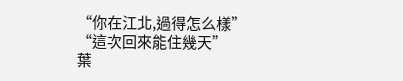“你在江北,過得怎么樣”
“這次回來能住幾天”
葉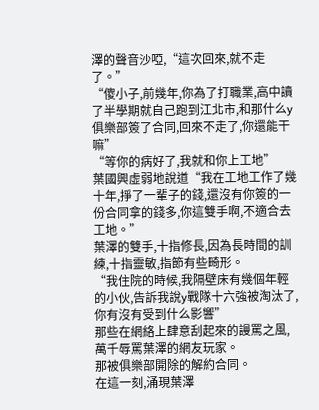澤的聲音沙啞,“這次回來,就不走了。”
“傻小子,前幾年,你為了打職業,高中讀了半學期就自己跑到江北市,和那什么y俱樂部簽了合同,回來不走了,你還能干嘛”
“等你的病好了,我就和你上工地”
葉國興虛弱地說道“我在工地工作了幾十年,掙了一輩子的錢,還沒有你簽的一份合同拿的錢多,你這雙手啊,不適合去工地。”
葉澤的雙手,十指修長,因為長時間的訓練,十指靈敏,指節有些畸形。
“我住院的時候,我隔壁床有幾個年輕的小伙,告訴我說y戰隊十六強被淘汰了,你有沒有受到什么影響”
那些在網絡上肆意刮起來的謾罵之風,萬千辱罵葉澤的網友玩家。
那被俱樂部開除的解約合同。
在這一刻,涌現葉澤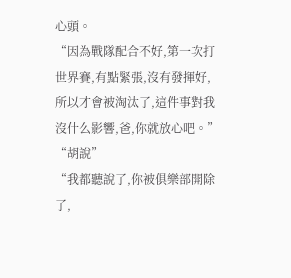心頭。
“因為戰隊配合不好,第一次打世界賽,有點緊張,沒有發揮好,所以才會被淘汰了,這件事對我沒什么影響,爸,你就放心吧。”
“胡說”
“我都聽說了,你被俱樂部開除了,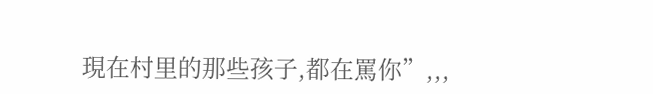現在村里的那些孩子,都在罵你”,,,